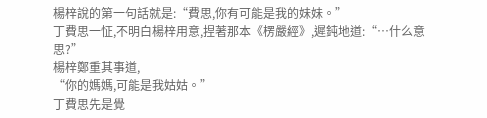楊梓說的第一句話就是:“費思,你有可能是我的妹妹。”
丁費思一怔,不明白楊梓用意,捏著那本《楞嚴經》,遲鈍地道:“…什么意思?”
楊梓鄭重其事道,
“你的媽媽,可能是我姑姑。”
丁費思先是覺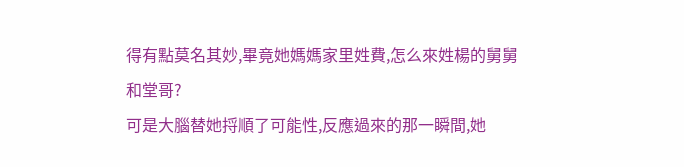得有點莫名其妙,畢竟她媽媽家里姓費,怎么來姓楊的舅舅和堂哥?
可是大腦替她捋順了可能性,反應過來的那一瞬間,她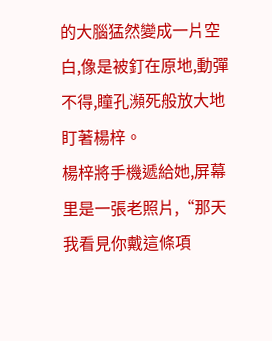的大腦猛然變成一片空白,像是被釘在原地,動彈不得,瞳孔瀕死般放大地盯著楊梓。
楊梓將手機遞給她,屏幕里是一張老照片,“那天我看見你戴這條項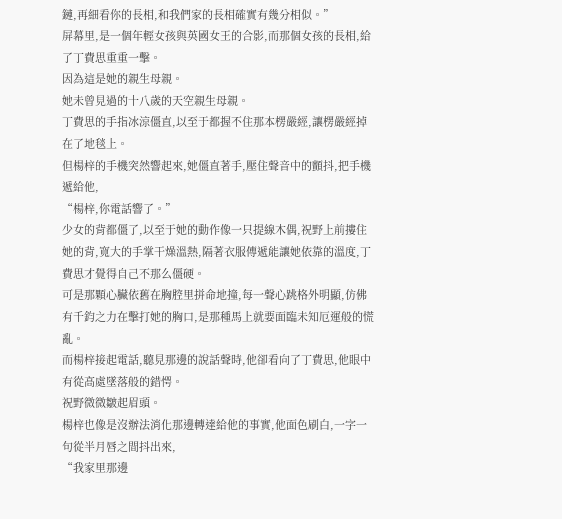鏈,再細看你的長相,和我們家的長相確實有幾分相似。”
屏幕里,是一個年輕女孩與英國女王的合影,而那個女孩的長相,給了丁費思重重一擊。
因為這是她的親生母親。
她未曾見過的十八歲的天空親生母親。
丁費思的手指冰涼僵直,以至于都握不住那本楞嚴經,讓楞嚴經掉在了地毯上。
但楊梓的手機突然響起來,她僵直著手,壓住聲音中的顫抖,把手機遞給他,
“楊梓,你電話響了。”
少女的背都僵了,以至于她的動作像一只提線木偶,祝野上前摟住她的背,寬大的手掌干燥溫熱,隔著衣服傳遞能讓她依靠的溫度,丁費思才覺得自己不那么僵硬。
可是那顆心臟依舊在胸腔里拼命地撞,每一聲心跳格外明顯,仿佛有千鈞之力在擊打她的胸口,是那種馬上就要面臨未知厄運般的慌亂。
而楊梓接起電話,聽見那邊的說話聲時,他卻看向了丁費思,他眼中有從高處墜落般的錯愕。
祝野微微皺起眉頭。
楊梓也像是沒辦法消化那邊轉達給他的事實,他面色刷白,一字一句從半月唇之間抖出來,
“我家里那邊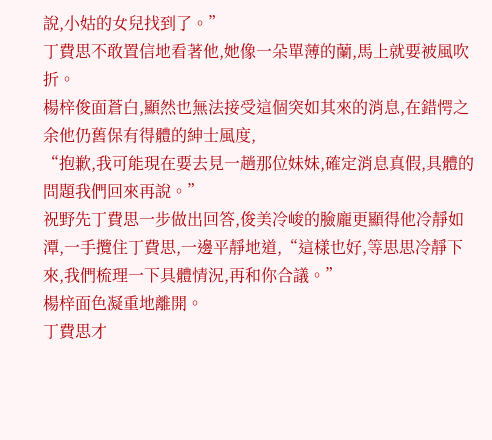說,小姑的女兒找到了。”
丁費思不敢置信地看著他,她像一朵單薄的蘭,馬上就要被風吹折。
楊梓俊面蒼白,顯然也無法接受這個突如其來的消息,在錯愕之余他仍舊保有得體的紳士風度,
“抱歉,我可能現在要去見一趟那位妹妹,確定消息真假,具體的問題我們回來再說。”
祝野先丁費思一步做出回答,俊美冷峻的臉龐更顯得他冷靜如潭,一手攬住丁費思,一邊平靜地道,“這樣也好,等思思冷靜下來,我們梳理一下具體情況,再和你合議。”
楊梓面色凝重地離開。
丁費思才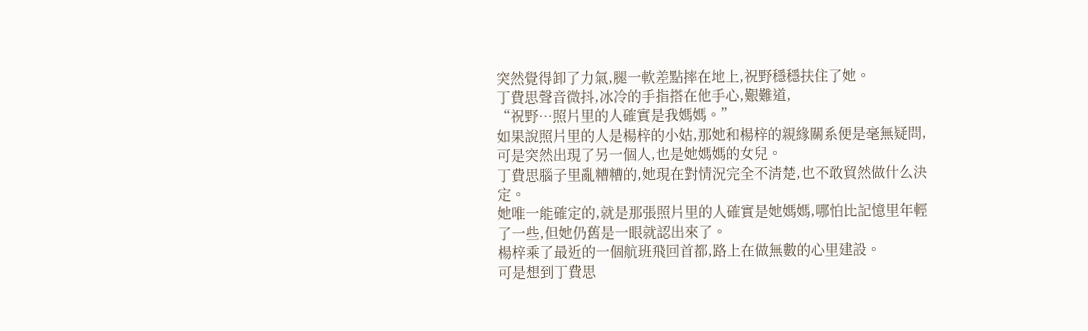突然覺得卸了力氣,腿一軟差點摔在地上,祝野穩穩扶住了她。
丁費思聲音微抖,冰冷的手指搭在他手心,艱難道,
“祝野…照片里的人確實是我媽媽。”
如果說照片里的人是楊梓的小姑,那她和楊梓的親緣關系便是毫無疑問,可是突然出現了另一個人,也是她媽媽的女兒。
丁費思腦子里亂糟糟的,她現在對情況完全不清楚,也不敢貿然做什么決定。
她唯一能確定的,就是那張照片里的人確實是她媽媽,哪怕比記憶里年輕了一些,但她仍舊是一眼就認出來了。
楊梓乘了最近的一個航班飛回首都,路上在做無數的心里建設。
可是想到丁費思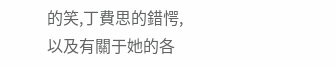的笑,丁費思的錯愕,以及有關于她的各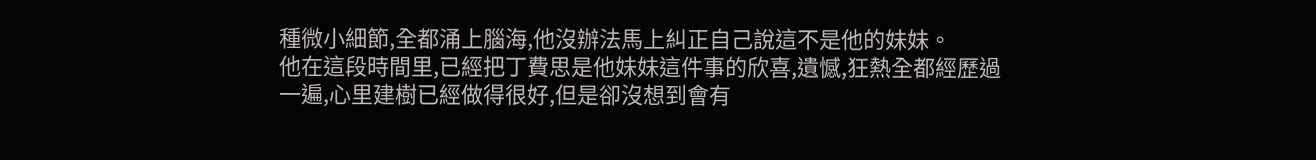種微小細節,全都涌上腦海,他沒辦法馬上糾正自己說這不是他的妹妹。
他在這段時間里,已經把丁費思是他妹妹這件事的欣喜,遺憾,狂熱全都經歷過一遍,心里建樹已經做得很好,但是卻沒想到會有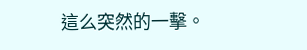這么突然的一擊。